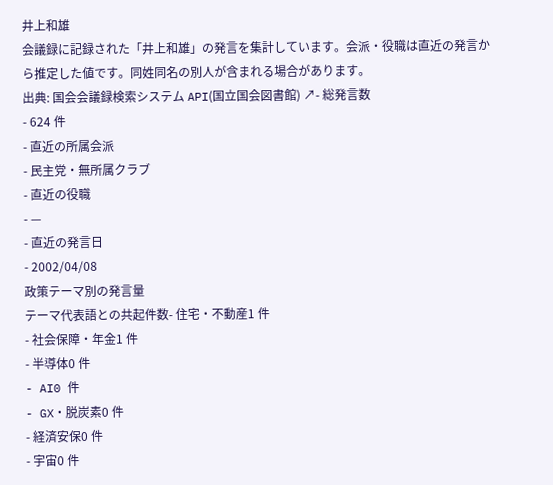井上和雄
会議録に記録された「井上和雄」の発言を集計しています。会派・役職は直近の発言から推定した値です。同姓同名の別人が含まれる場合があります。
出典: 国会会議録検索システム API(国立国会図書館) ↗- 総発言数
- 624 件
- 直近の所属会派
- 民主党・無所属クラブ
- 直近の役職
- —
- 直近の発言日
- 2002/04/08
政策テーマ別の発言量
テーマ代表語との共起件数- 住宅・不動産1 件
- 社会保障・年金1 件
- 半導体0 件
- AI0 件
- GX・脱炭素0 件
- 経済安保0 件
- 宇宙0 件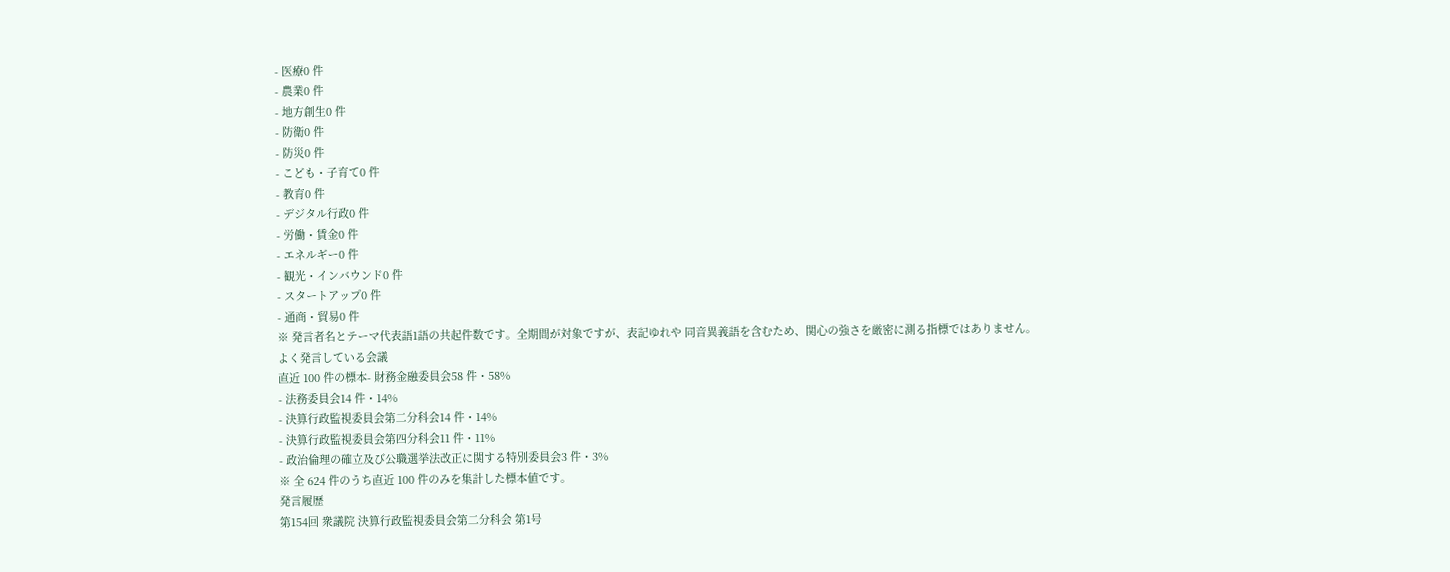- 医療0 件
- 農業0 件
- 地方創生0 件
- 防衛0 件
- 防災0 件
- こども・子育て0 件
- 教育0 件
- デジタル行政0 件
- 労働・賃金0 件
- エネルギー0 件
- 観光・インバウンド0 件
- スタートアップ0 件
- 通商・貿易0 件
※ 発言者名とテーマ代表語1語の共起件数です。全期間が対象ですが、表記ゆれや 同音異義語を含むため、関心の強さを厳密に測る指標ではありません。
よく発言している会議
直近 100 件の標本- 財務金融委員会58 件・58%
- 法務委員会14 件・14%
- 決算行政監視委員会第二分科会14 件・14%
- 決算行政監視委員会第四分科会11 件・11%
- 政治倫理の確立及び公職選挙法改正に関する特別委員会3 件・3%
※ 全 624 件のうち直近 100 件のみを集計した標本値です。
発言履歴
第154回 衆議院 決算行政監視委員会第二分科会 第1号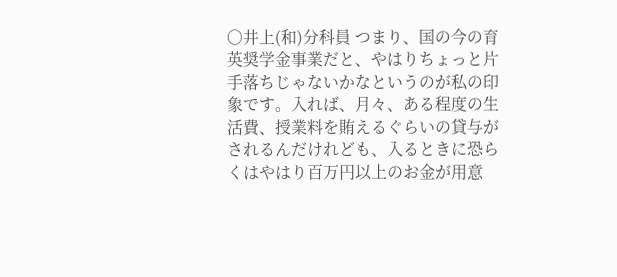○井上(和)分科員 つまり、国の今の育英奨学金事業だと、やはりちょっと片手落ちじゃないかなというのが私の印象です。入れば、月々、ある程度の生活費、授業料を賄えるぐらいの貸与がされるんだけれども、入るときに恐らくはやはり百万円以上のお金が用意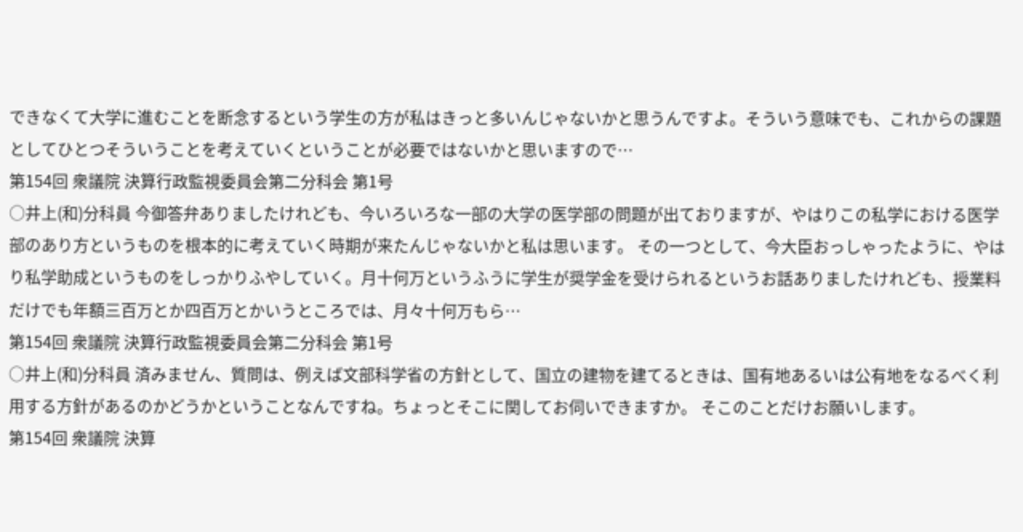できなくて大学に進むことを断念するという学生の方が私はきっと多いんじゃないかと思うんですよ。そういう意味でも、これからの課題としてひとつそういうことを考えていくということが必要ではないかと思いますので…
第154回 衆議院 決算行政監視委員会第二分科会 第1号
○井上(和)分科員 今御答弁ありましたけれども、今いろいろな一部の大学の医学部の問題が出ておりますが、やはりこの私学における医学部のあり方というものを根本的に考えていく時期が来たんじゃないかと私は思います。 その一つとして、今大臣おっしゃったように、やはり私学助成というものをしっかりふやしていく。月十何万というふうに学生が奨学金を受けられるというお話ありましたけれども、授業料だけでも年額三百万とか四百万とかいうところでは、月々十何万もら…
第154回 衆議院 決算行政監視委員会第二分科会 第1号
○井上(和)分科員 済みません、質問は、例えば文部科学省の方針として、国立の建物を建てるときは、国有地あるいは公有地をなるべく利用する方針があるのかどうかということなんですね。ちょっとそこに関してお伺いできますか。 そこのことだけお願いします。
第154回 衆議院 決算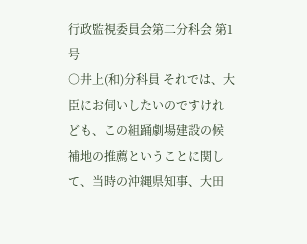行政監視委員会第二分科会 第1号
○井上(和)分科員 それでは、大臣にお伺いしたいのですけれども、この組踊劇場建設の候補地の推薦ということに関して、当時の沖縄県知事、大田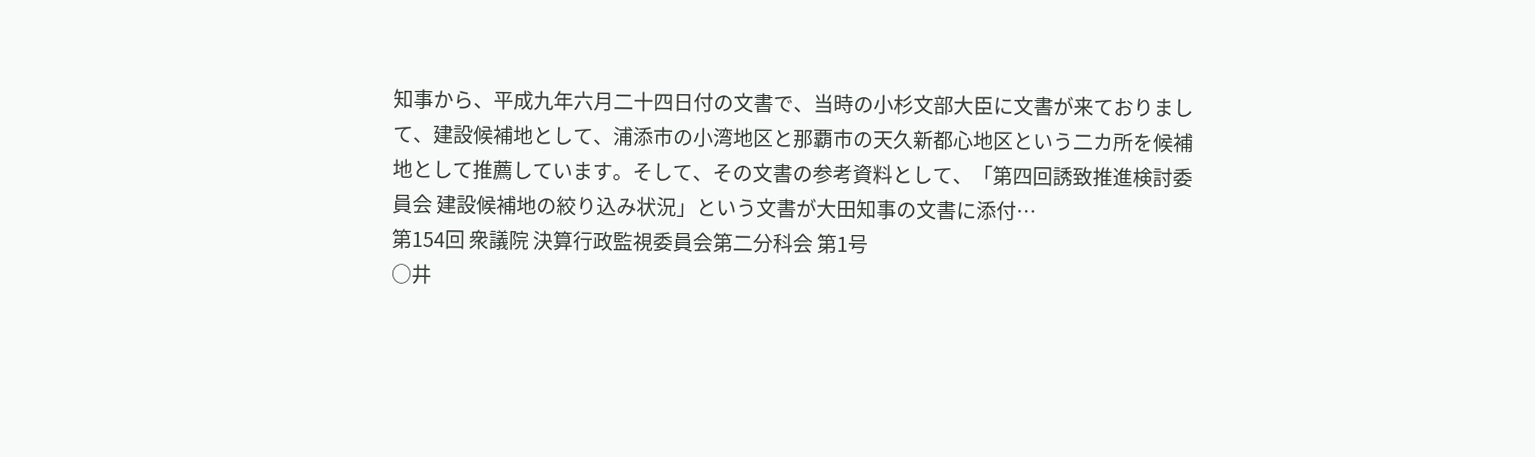知事から、平成九年六月二十四日付の文書で、当時の小杉文部大臣に文書が来ておりまして、建設候補地として、浦添市の小湾地区と那覇市の天久新都心地区という二カ所を候補地として推薦しています。そして、その文書の参考資料として、「第四回誘致推進検討委員会 建設候補地の絞り込み状況」という文書が大田知事の文書に添付…
第154回 衆議院 決算行政監視委員会第二分科会 第1号
○井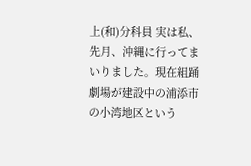上(和)分科員 実は私、先月、沖縄に行ってまいりました。現在組踊劇場が建設中の浦添市の小湾地区という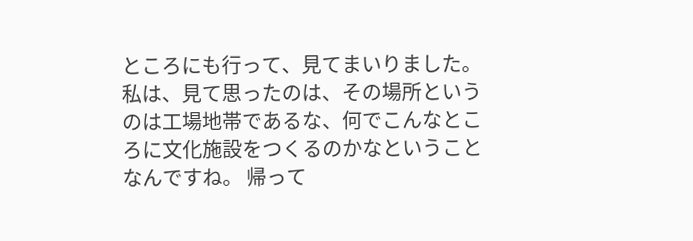ところにも行って、見てまいりました。私は、見て思ったのは、その場所というのは工場地帯であるな、何でこんなところに文化施設をつくるのかなということなんですね。 帰って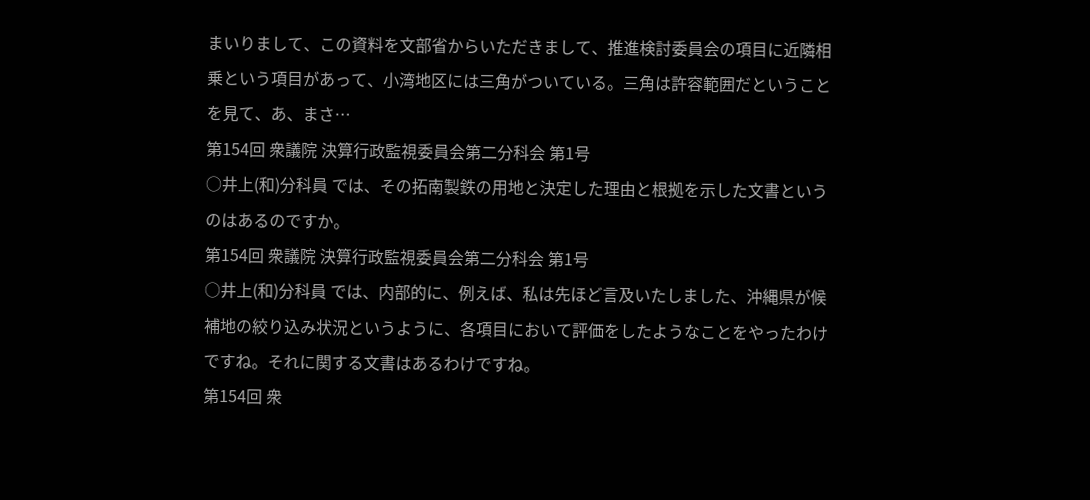まいりまして、この資料を文部省からいただきまして、推進検討委員会の項目に近隣相乗という項目があって、小湾地区には三角がついている。三角は許容範囲だということを見て、あ、まさ…
第154回 衆議院 決算行政監視委員会第二分科会 第1号
○井上(和)分科員 では、その拓南製鉄の用地と決定した理由と根拠を示した文書というのはあるのですか。
第154回 衆議院 決算行政監視委員会第二分科会 第1号
○井上(和)分科員 では、内部的に、例えば、私は先ほど言及いたしました、沖縄県が候補地の絞り込み状況というように、各項目において評価をしたようなことをやったわけですね。それに関する文書はあるわけですね。
第154回 衆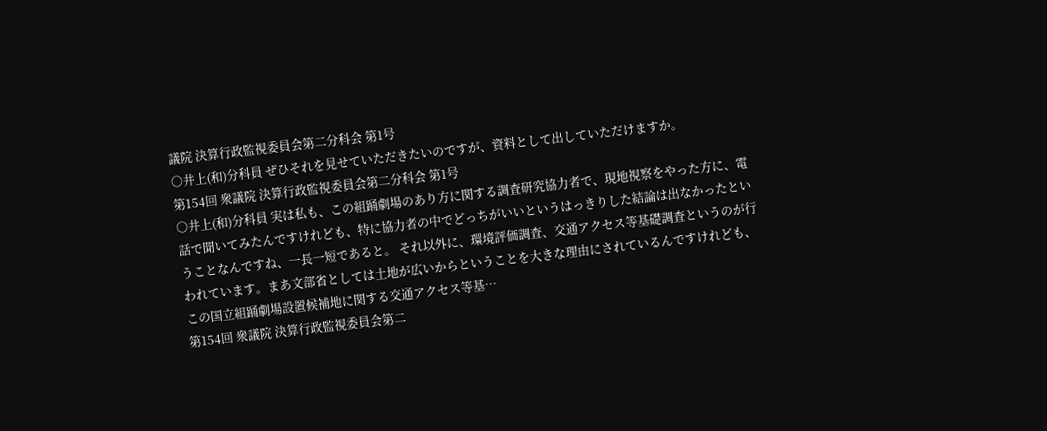議院 決算行政監視委員会第二分科会 第1号
○井上(和)分科員 ぜひそれを見せていただきたいのですが、資料として出していただけますか。
第154回 衆議院 決算行政監視委員会第二分科会 第1号
○井上(和)分科員 実は私も、この組踊劇場のあり方に関する調査研究協力者で、現地視察をやった方に、電話で聞いてみたんですけれども、特に協力者の中でどっちがいいというはっきりした結論は出なかったということなんですね、一長一短であると。 それ以外に、環境評価調査、交通アクセス等基礎調査というのが行われています。まあ文部省としては土地が広いからということを大きな理由にされているんですけれども、この国立組踊劇場設置候補地に関する交通アクセス等基…
第154回 衆議院 決算行政監視委員会第二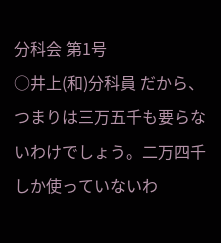分科会 第1号
○井上(和)分科員 だから、つまりは三万五千も要らないわけでしょう。二万四千しか使っていないわ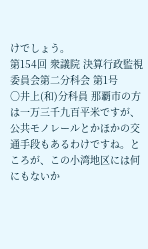けでしょう。
第154回 衆議院 決算行政監視委員会第二分科会 第1号
○井上(和)分科員 那覇市の方は一万三千九百平米ですが、公共モノレールとかほかの交通手段もあるわけですね。ところが、この小湾地区には何にもないか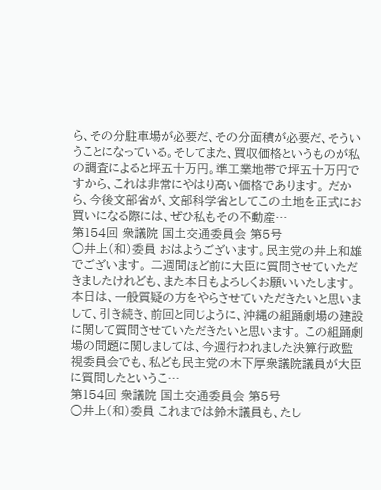ら、その分駐車場が必要だ、その分面積が必要だ、そういうことになっている。そしてまた、買収価格というものが私の調査によると坪五十万円。準工業地帯で坪五十万円ですから、これは非常にやはり高い価格であります。 だから、今後文部省が、文部科学省としてこの土地を正式にお買いになる際には、ぜひ私もその不動産…
第154回 衆議院 国土交通委員会 第5号
○井上(和)委員 おはようございます。民主党の井上和雄でございます。 二週間ほど前に大臣に質問させていただきましたけれども、また本日もよろしくお願いいたします。 本日は、一般質疑の方をやらさせていただきたいと思いまして、引き続き、前回と同じように、沖縄の組踊劇場の建設に関して質問させていただきたいと思います。 この組踊劇場の問題に関しましては、今週行われました決算行政監視委員会でも、私ども民主党の木下厚衆議院議員が大臣に質問したというこ…
第154回 衆議院 国土交通委員会 第5号
○井上(和)委員 これまでは鈴木議員も、たし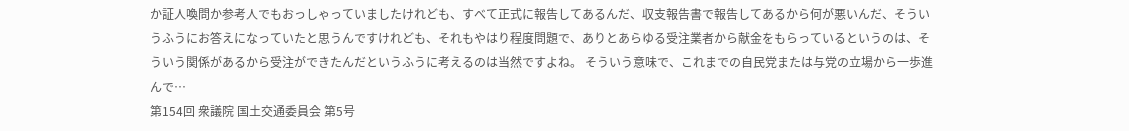か証人喚問か参考人でもおっしゃっていましたけれども、すべて正式に報告してあるんだ、収支報告書で報告してあるから何が悪いんだ、そういうふうにお答えになっていたと思うんですけれども、それもやはり程度問題で、ありとあらゆる受注業者から献金をもらっているというのは、そういう関係があるから受注ができたんだというふうに考えるのは当然ですよね。 そういう意味で、これまでの自民党または与党の立場から一歩進んで…
第154回 衆議院 国土交通委員会 第5号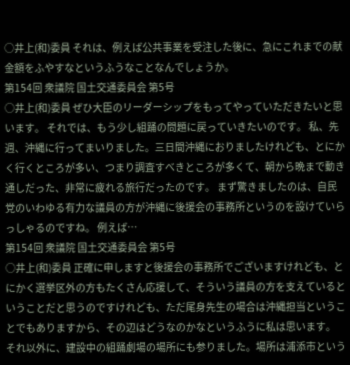○井上(和)委員 それは、例えば公共事業を受注した後に、急にこれまでの献金額をふやすなというふうなことなんでしょうか。
第154回 衆議院 国土交通委員会 第5号
○井上(和)委員 ぜひ大臣のリーダーシップをもってやっていただきたいと思います。 それでは、もう少し組踊の問題に戻っていきたいのです。 私、先週、沖縄に行ってまいりました。三日間沖縄におりましたけれども、とにかく行くところが多い、つまり調査すべきところが多くて、朝から晩まで動き通しだった、非常に疲れる旅行だったのです。 まず驚きましたのは、自民党のいわゆる有力な議員の方が沖縄に後援会の事務所というのを設けていらっしゃるのですね。 例えば…
第154回 衆議院 国土交通委員会 第5号
○井上(和)委員 正確に申しますと後援会の事務所でございますけれども、とにかく選挙区外の方もたくさん応援して、そういう議員の方を支えているということだと思うのですけれども、ただ尾身先生の場合は沖縄担当ということでもありますから、その辺はどうなのかなというふうに私は思います。 それ以外に、建設中の組踊劇場の場所にも参りました。場所は浦添市という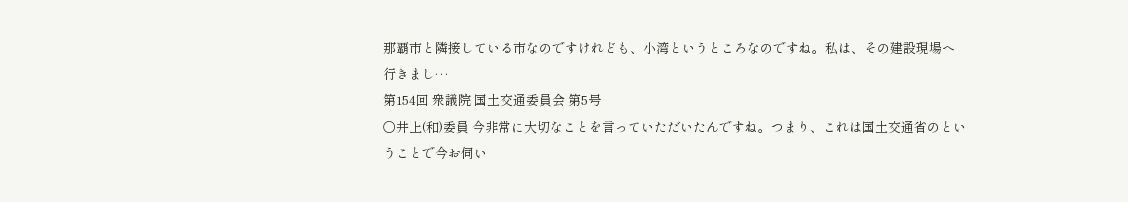那覇市と隣接している市なのですけれども、小湾というところなのですね。私は、その建設現場へ行きまし…
第154回 衆議院 国土交通委員会 第5号
○井上(和)委員 今非常に大切なことを言っていただいたんですね。つまり、これは国土交通省のということで今お伺い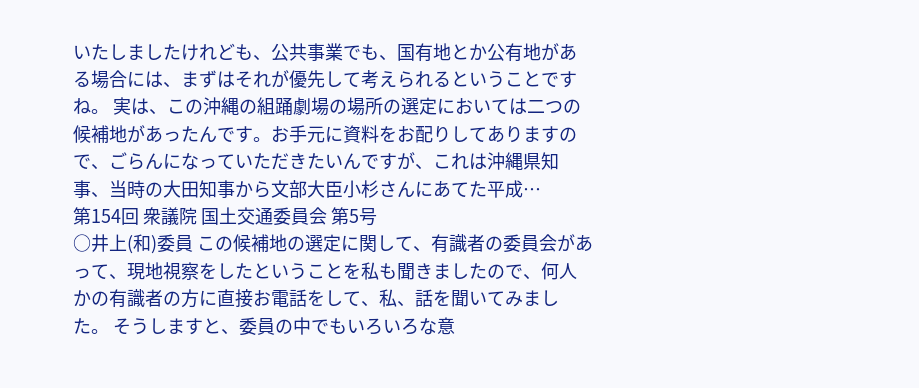いたしましたけれども、公共事業でも、国有地とか公有地がある場合には、まずはそれが優先して考えられるということですね。 実は、この沖縄の組踊劇場の場所の選定においては二つの候補地があったんです。お手元に資料をお配りしてありますので、ごらんになっていただきたいんですが、これは沖縄県知事、当時の大田知事から文部大臣小杉さんにあてた平成…
第154回 衆議院 国土交通委員会 第5号
○井上(和)委員 この候補地の選定に関して、有識者の委員会があって、現地視察をしたということを私も聞きましたので、何人かの有識者の方に直接お電話をして、私、話を聞いてみました。 そうしますと、委員の中でもいろいろな意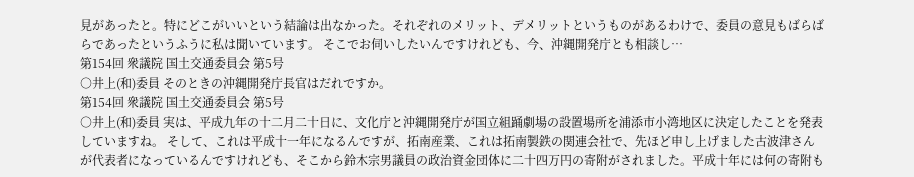見があったと。特にどこがいいという結論は出なかった。それぞれのメリット、デメリットというものがあるわけで、委員の意見もばらばらであったというふうに私は聞いています。 そこでお伺いしたいんですけれども、今、沖縄開発庁とも相談し…
第154回 衆議院 国土交通委員会 第5号
○井上(和)委員 そのときの沖縄開発庁長官はだれですか。
第154回 衆議院 国土交通委員会 第5号
○井上(和)委員 実は、平成九年の十二月二十日に、文化庁と沖縄開発庁が国立組踊劇場の設置場所を浦添市小湾地区に決定したことを発表していますね。 そして、これは平成十一年になるんですが、拓南産業、これは拓南製鉄の関連会社で、先ほど申し上げました古波津さんが代表者になっているんですけれども、そこから鈴木宗男議員の政治資金団体に二十四万円の寄附がされました。平成十年には何の寄附も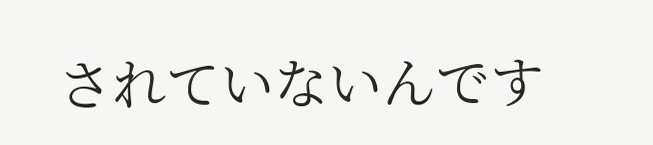されていないんです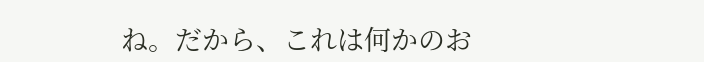ね。だから、これは何かのお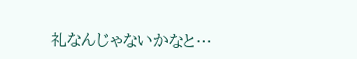礼なんじゃないかなと…